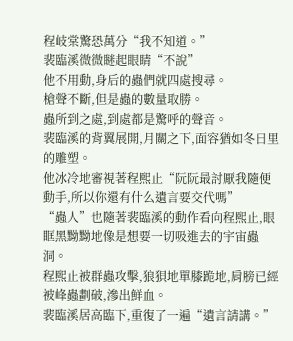程岐棠驚恐萬分“我不知道。”
裴臨溪微微瞇起眼睛“不說”
他不用動,身后的蟲們就四處搜尋。
槍聲不斷,但是蟲的數量取勝。
蟲所到之處,到處都是驚呼的聲音。
裴臨溪的背翼展開,月關之下,面容猶如冬日里的雕塑。
他冰冷地審視著程熙止“阮阮最討厭我隨便動手,所以你還有什么遺言要交代嗎”
“蟲人”也隨著裴臨溪的動作看向程熙止,眼眶黑黝黝地像是想要一切吸進去的宇宙蟲洞。
程熙止被群蟲攻擊,狼狽地單膝跪地,肩膀已經被峰蟲劃破,滲出鮮血。
裴臨溪居高臨下,重復了一遍“遺言請講。”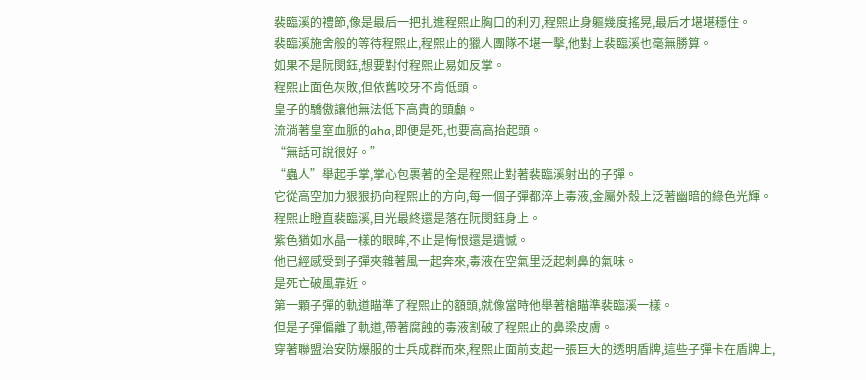裴臨溪的禮節,像是最后一把扎進程熙止胸口的利刃,程熙止身軀幾度搖晃,最后才堪堪穩住。
裴臨溪施舍般的等待程熙止,程熙止的獵人團隊不堪一擊,他對上裴臨溪也毫無勝算。
如果不是阮閔鈺,想要對付程熙止易如反掌。
程熙止面色灰敗,但依舊咬牙不肯低頭。
皇子的驕傲讓他無法低下高貴的頭顱。
流淌著皇室血脈的aha,即便是死,也要高高抬起頭。
“無話可說很好。”
“蟲人”舉起手掌,掌心包裹著的全是程熙止對著裴臨溪射出的子彈。
它從高空加力狠狠扔向程熙止的方向,每一個子彈都淬上毒液,金屬外殼上泛著幽暗的綠色光輝。
程熙止瞪直裴臨溪,目光最終還是落在阮閔鈺身上。
紫色猶如水晶一樣的眼眸,不止是悔恨還是遺憾。
他已經感受到子彈夾雜著風一起奔來,毒液在空氣里泛起刺鼻的氣味。
是死亡破風靠近。
第一顆子彈的軌道瞄準了程熙止的額頭,就像當時他舉著槍瞄準裴臨溪一樣。
但是子彈偏離了軌道,帶著腐蝕的毒液割破了程熙止的鼻梁皮膚。
穿著聯盟治安防爆服的士兵成群而來,程熙止面前支起一張巨大的透明盾牌,這些子彈卡在盾牌上,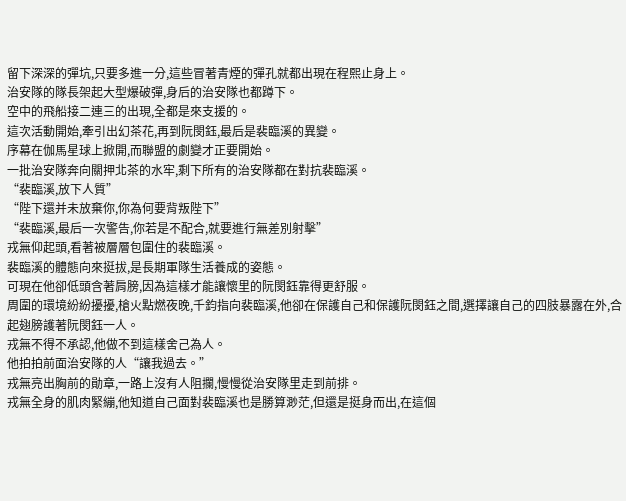留下深深的彈坑,只要多進一分,這些冒著青煙的彈孔就都出現在程熙止身上。
治安隊的隊長架起大型爆破彈,身后的治安隊也都蹲下。
空中的飛船接二連三的出現,全都是來支援的。
這次活動開始,牽引出幻茶花,再到阮閔鈺,最后是裴臨溪的異變。
序幕在伽馬星球上掀開,而聯盟的劇變才正要開始。
一批治安隊奔向關押北茶的水牢,剩下所有的治安隊都在對抗裴臨溪。
“裴臨溪,放下人質”
“陛下還并未放棄你,你為何要背叛陛下”
“裴臨溪,最后一次警告,你若是不配合,就要進行無差別射擊”
戎無仰起頭,看著被層層包圍住的裴臨溪。
裴臨溪的體態向來挺拔,是長期軍隊生活養成的姿態。
可現在他卻低頭含著肩膀,因為這樣才能讓懷里的阮閔鈺靠得更舒服。
周圍的環境紛紛擾擾,槍火點燃夜晚,千鈞指向裴臨溪,他卻在保護自己和保護阮閔鈺之間,選擇讓自己的四肢暴露在外,合起翅膀護著阮閔鈺一人。
戎無不得不承認,他做不到這樣舍己為人。
他拍拍前面治安隊的人“讓我過去。”
戎無亮出胸前的勛章,一路上沒有人阻攔,慢慢從治安隊里走到前排。
戎無全身的肌肉緊繃,他知道自己面對裴臨溪也是勝算渺茫,但還是挺身而出,在這個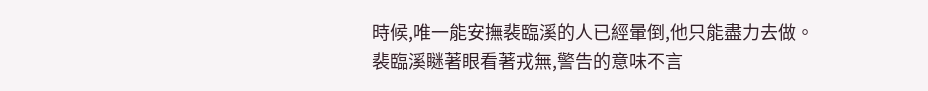時候,唯一能安撫裴臨溪的人已經暈倒,他只能盡力去做。
裴臨溪瞇著眼看著戎無,警告的意味不言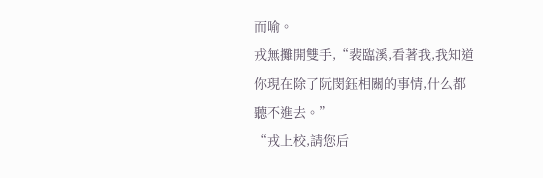而喻。
戎無攤開雙手,“裴臨溪,看著我,我知道你現在除了阮閔鈺相關的事情,什么都聽不進去。”
“戎上校,請您后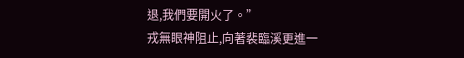退,我們要開火了。”
戎無眼神阻止,向著裴臨溪更進一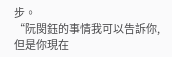步。
“阮閔鈺的事情我可以告訴你,但是你現在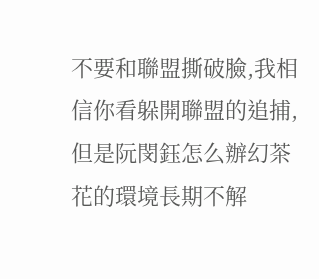不要和聯盟撕破臉,我相信你看躲開聯盟的追捕,但是阮閔鈺怎么辦幻茶花的環境長期不解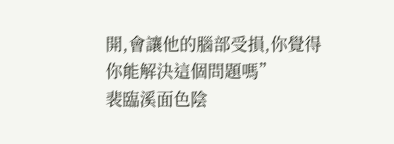開,會讓他的腦部受損,你覺得你能解決這個問題嗎”
裴臨溪面色陰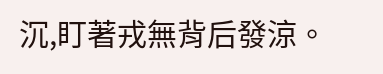沉,盯著戎無背后發涼。